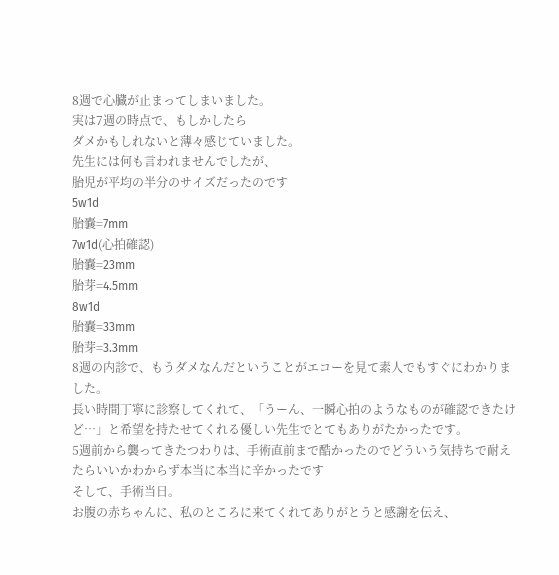8週で心臓が止まってしまいました。
実は7週の時点で、もしかしたら
ダメかもしれないと薄々感じていました。
先生には何も言われませんでしたが、
胎児が平均の半分のサイズだったのです
5w1d
胎嚢=7mm
7w1d(心拍確認)
胎嚢=23mm
胎芽=4.5mm
8w1d
胎嚢=33mm
胎芽=3.3mm
8週の内診で、もうダメなんだということがエコーを見て素人でもすぐにわかりました。
長い時間丁寧に診察してくれて、「うーん、一瞬心拍のようなものが確認できたけど…」と希望を持たせてくれる優しい先生でとてもありがたかったです。
5週前から襲ってきたつわりは、手術直前まで酷かったのでどういう気持ちで耐えたらいいかわからず本当に本当に辛かったです
そして、手術当日。
お腹の赤ちゃんに、私のところに来てくれてありがとうと感謝を伝え、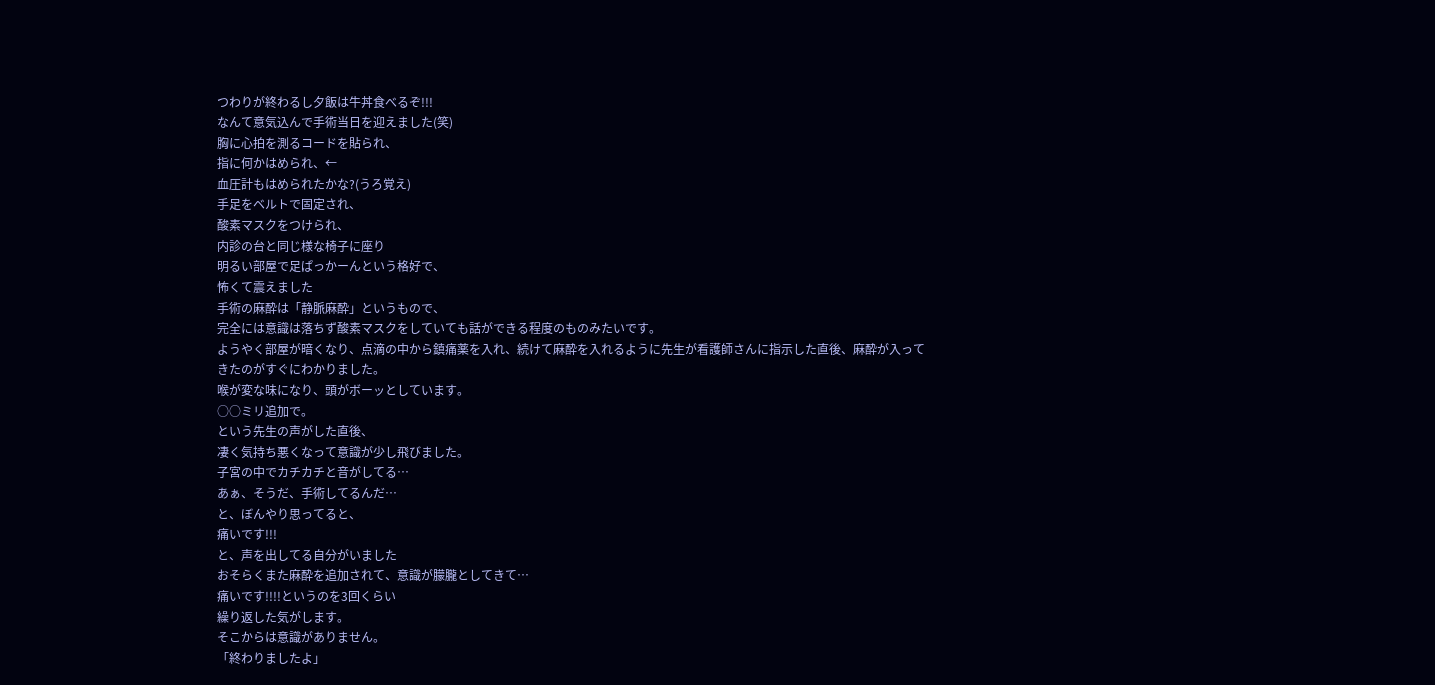つわりが終わるし夕飯は牛丼食べるぞ!!!
なんて意気込んで手術当日を迎えました(笑)
胸に心拍を測るコードを貼られ、
指に何かはめられ、←
血圧計もはめられたかな?(うろ覚え)
手足をベルトで固定され、
酸素マスクをつけられ、
内診の台と同じ様な椅子に座り
明るい部屋で足ぱっかーんという格好で、
怖くて震えました
手術の麻酔は「静脈麻酔」というもので、
完全には意識は落ちず酸素マスクをしていても話ができる程度のものみたいです。
ようやく部屋が暗くなり、点滴の中から鎮痛薬を入れ、続けて麻酔を入れるように先生が看護師さんに指示した直後、麻酔が入ってきたのがすぐにわかりました。
喉が変な味になり、頭がボーッとしています。
○○ミリ追加で。
という先生の声がした直後、
凄く気持ち悪くなって意識が少し飛びました。
子宮の中でカチカチと音がしてる…
あぁ、そうだ、手術してるんだ…
と、ぼんやり思ってると、
痛いです!!!
と、声を出してる自分がいました
おそらくまた麻酔を追加されて、意識が朦朧としてきて…
痛いです!!!!というのを3回くらい
繰り返した気がします。
そこからは意識がありません。
「終わりましたよ」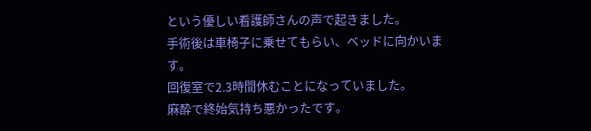という優しい看護師さんの声で起きました。
手術後は車椅子に乗せてもらい、ベッドに向かいます。
回復室で2.3時間休むことになっていました。
麻酔で終始気持ち悪かったです。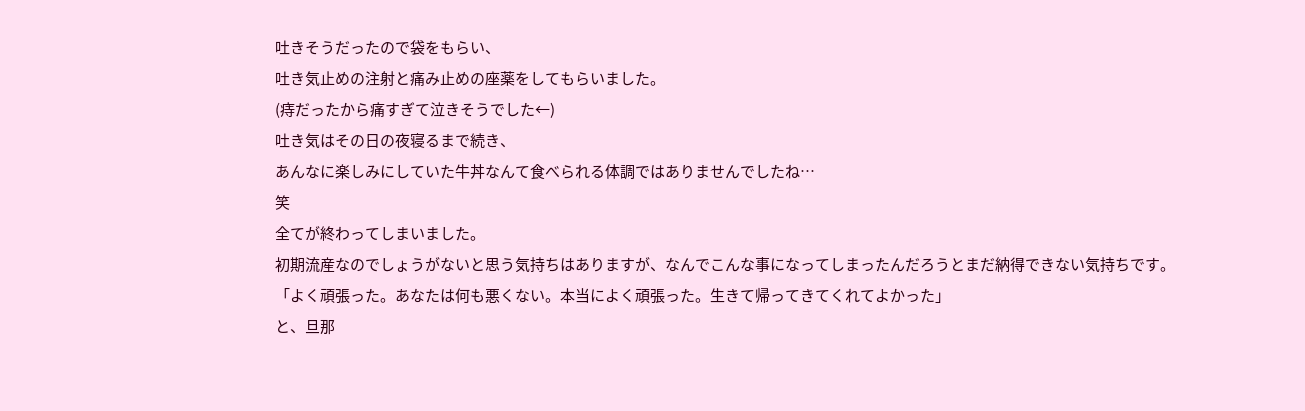吐きそうだったので袋をもらい、
吐き気止めの注射と痛み止めの座薬をしてもらいました。
(痔だったから痛すぎて泣きそうでした←)
吐き気はその日の夜寝るまで続き、
あんなに楽しみにしていた牛丼なんて食べられる体調ではありませんでしたね…
笑
全てが終わってしまいました。
初期流産なのでしょうがないと思う気持ちはありますが、なんでこんな事になってしまったんだろうとまだ納得できない気持ちです。
「よく頑張った。あなたは何も悪くない。本当によく頑張った。生きて帰ってきてくれてよかった」
と、旦那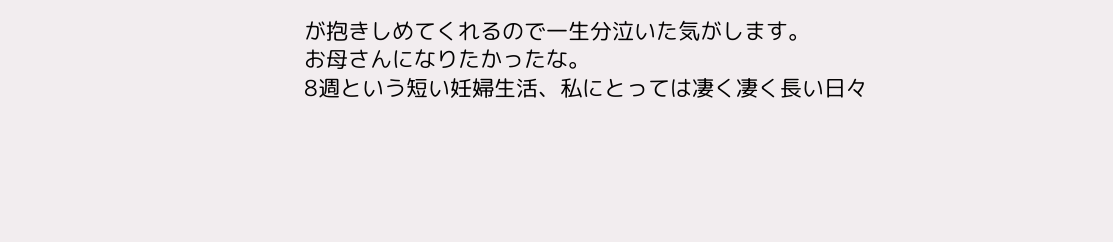が抱きしめてくれるので一生分泣いた気がします。
お母さんになりたかったな。
8週という短い妊婦生活、私にとっては凄く凄く長い日々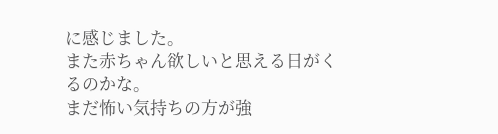に感じました。
また赤ちゃん欲しいと思える日がくるのかな。
まだ怖い気持ちの方が強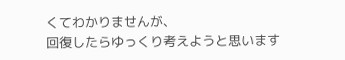くてわかりませんが、
回復したらゆっくり考えようと思います